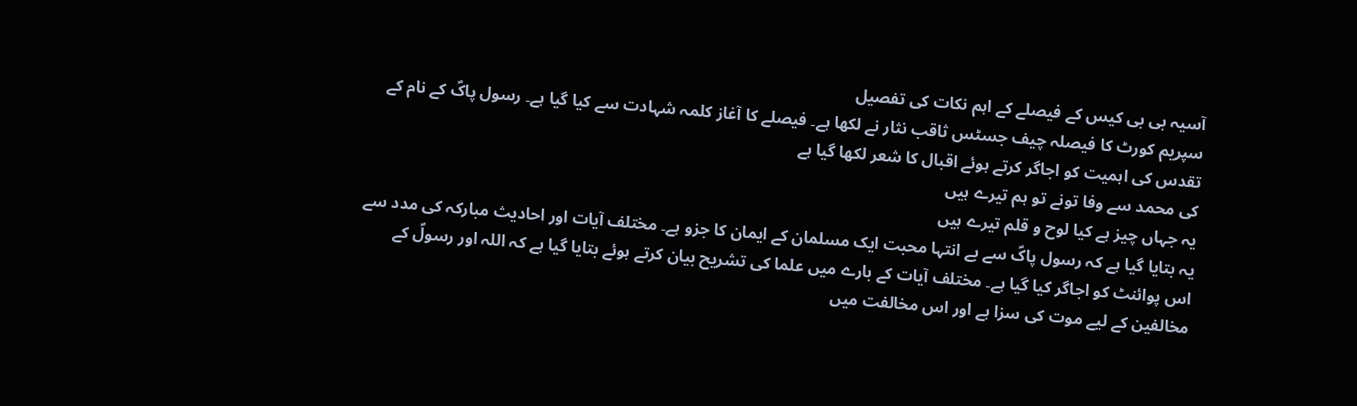آسیہ بی بی کیس کے فیصلے کے اہم نکات کی تفصیل
سپریم کورٹ کا فیصلہ چیف جسٹس ثاقب نثار نے لکھا ہے۔ فیصلے کا آغاز کلمہ شہادت سے کیا گیا ہے۔ رسول پاکؐ کے نام کے تقدس کی اہمیت کو اجاگر کرتے ہوئے اقبال کا شعر لکھا گیا ہے
کی محمد سے وفا تونے تو ہم تیرے ہیں
یہ جہاں چیز ہے کیا لوح و قلم تیرے ہیں
یہ بتایا گیا ہے کہ رسول پاکؐ سے بے انتہا محبت ایک مسلمان کے ایمان کا جزو ہے۔ مختلف آیات اور احادیث مبارکہ کی مدد سے اس پوائنٹ کو اجاگر کیا گیا ہے۔ مختلف آیات کے بارے میں علما کی تشریح بیان کرتے ہوئے بتایا گیا ہے کہ اللہ اور رسولؐ کے مخالفین کے لیے موت کی سزا ہے اور اس مخالفت میں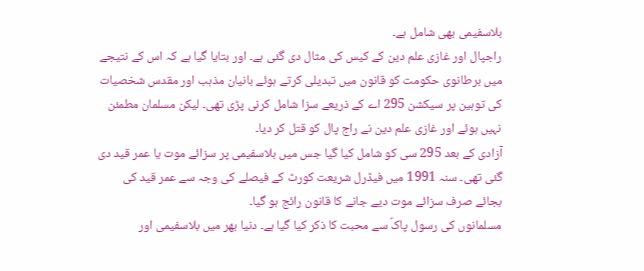بلاسفیمی بھی شامل ہے۔
راجپال اور غازی علم دین کے کیس کی مثال دی گئی ہے۔ اور بتایا گیا ہے کہ اس کے نتیجے میں برطانوی حکومت کو قانون میں تبدیلی کرتے ہوئے بانیان مذہب اور مقدس شخصیات کی توہین پر سیکشن 295 اے کے ذریعے سزا شامل کرنی پڑی تھی۔ لیکن مسلمان مطمئن نہیں ہوئے اور غازی علم دین نے راج پال کو قتل کر دیا۔
آزادی کے بعد 295 سی کو شامل کیا گیا جس میں بلاسفیمی پر سزائے موت یا عمر قید دی گئی تھی۔ سنہ 1991 میں فیڈرل شریعت کورٹ کے فیصلے کی وجہ سے عمر قید کی بجائے صرف سزائے موت دیے جانے کا قانون رائج ہو گیا۔
مسلمانوں کی رسول پاکؐ سے محبت کا ذکر کیا گیا ہے۔ دنیا بھر میں بلاسفیمی اور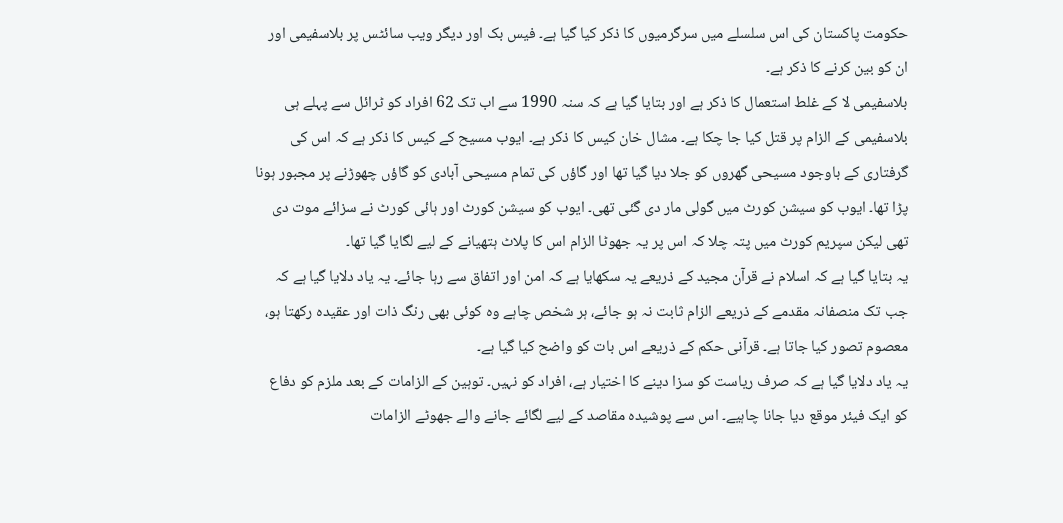حکومت پاکستان کی اس سلسلے میں سرگرمیوں کا ذکر کیا گیا ہے۔ فیس بک اور دیگر ویب سائٹس پر بلاسفیمی اور ان کو بین کرنے کا ذکر ہے۔
بلاسفیمی لا کے غلط استعمال کا ذکر ہے اور بتایا گیا ہے کہ سنہ 1990 سے اب تک 62 افراد کو ٹرائل سے پہلے ہی بلاسفیمی کے الزام پر قتل کیا جا چکا ہے۔ مشال خان کیس کا ذکر ہے۔ ایوب مسیح کے کیس کا ذکر ہے کہ اس کی گرفتاری کے باوجود مسیحی گھروں کو جلا دیا گیا تھا اور گاؤں کی تمام مسیحی آبادی کو گاؤں چھوڑنے پر مجبور ہونا پڑا تھا۔ ایوب کو سیشن کورٹ میں گولی مار دی گئی تھی۔ ایوب کو سیشن کورٹ اور ہائی کورٹ نے سزائے موت دی تھی لیکن سپریم کورٹ میں پتہ چلا کہ اس پر یہ جھوٹا الزام اس کا پلاٹ ہتھیانے کے لیے لگایا گیا تھا۔
یہ بتایا گیا ہے کہ اسلام نے قرآن مجید کے ذریعے یہ سکھایا ہے کہ امن اور اتفاق سے رہا جائے۔ یہ یاد دلایا گیا ہے کہ جب تک منصفانہ مقدمے کے ذریعے الزام ثابت نہ ہو جائے، ہر شخص چاہے وہ کوئی بھی رنگ ذات اور عقیدہ رکھتا ہو، معصوم تصور کیا جاتا ہے۔ قرآنی حکم کے ذریعے اس بات کو واضح کیا گیا ہے۔
یہ یاد دلایا گیا ہے کہ صرف ریاست کو سزا دینے کا اختیار ہے، افراد کو نہیں۔ توہین کے الزامات کے بعد ملزم کو دفاع کو ایک فیئر موقع دیا جانا چاہیے۔ اس سے پوشیدہ مقاصد کے لیے لگائے جانے والے جھوٹے الزامات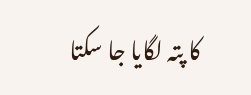کا پتہ لگایا جا سکتا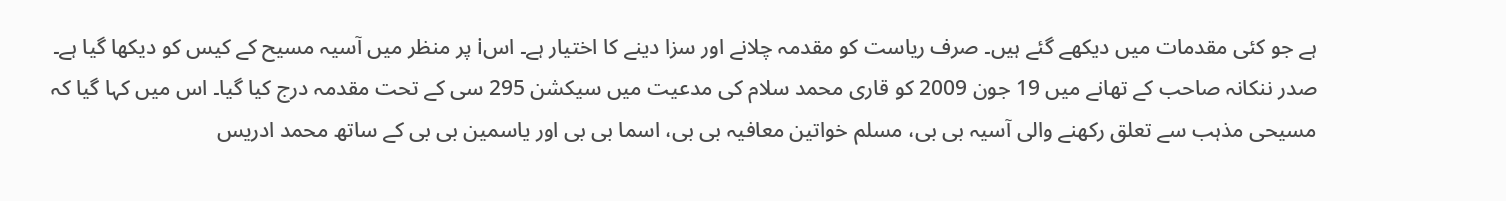ہے جو کئی مقدمات میں دیکھے گئے ہیں۔ صرف ریاست کو مقدمہ چلانے اور سزا دینے کا اختیار ہے۔ اسi پر منظر میں آسیہ مسیح کے کیس کو دیکھا گیا ہے۔
صدر ننکانہ صاحب کے تھانے میں 19 جون 2009 کو قاری محمد سلام کی مدعیت میں سیکشن 295 سی کے تحت مقدمہ درج کیا گیا۔ اس میں کہا گیا کہ مسیحی مذہب سے تعلق رکھنے والی آسیہ بی بی، مسلم خواتین معافیہ بی بی، اسما بی بی اور یاسمین بی بی کے ساتھ محمد ادریس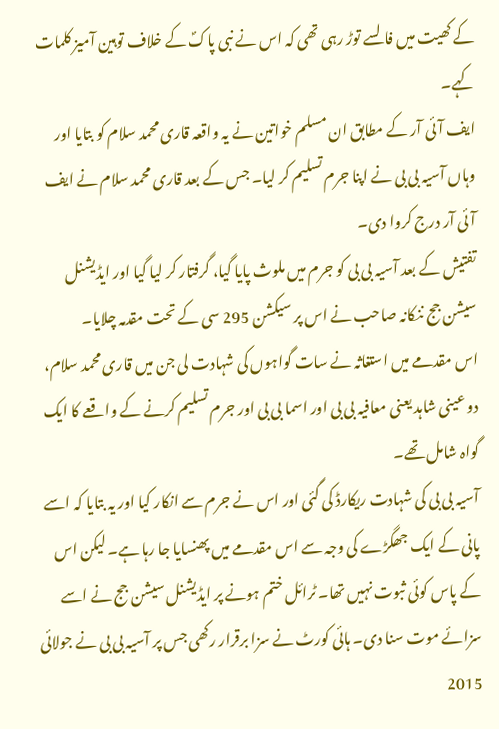کے کھیت میں فالسے توڑ رہی تھی کہ اس نے نبی پاکؐ کے خلاف توہین آمیز کلمات کہے۔
ایف آئی آر کے مطابق ان مسلم خواتین نے یہ واقعہ قاری محمد سلام کو بتایا اور وہاں آسیہ بی بی نے اپنا جرم تسلیم کر لیا۔ جس کے بعد قاری محمد سلام نے ایف آئی آر درج کروا دی۔
تفتیش کے بعد آسیہ بی بی کو جرم میں ملوث پایا گیا، گرفتار کر لیا گیا اور ایڈیشنل سیشن جج ننکانہ صاحب نے اس پر سیکشن 295 سی کے تحت مقدمہ چلایا۔
اس مقدمے میں استغاثہ نے سات گواہوں کی شہادت لی جن میں قاری محمد سلام، دو عینی شاہد یعنی معافیہ بی بی اور اسما بی بی اور جرم تسلیم کرنے کے واقعے کا ایک گواہ شامل تھے۔
آسیہ بی بی کی شہادت ریکارڈ کی گئی اور اس نے جرم سے انکار کیا اور یہ بتایا کہ اسے پانی کے ایک جھگڑے کی وجہ سے اس مقدمے میں پھنسایا جا رہا ہے۔ لیکن اس کے پاس کوئی ثبوت نہیں تھا۔ ٹرائل ختم ہونے پر ایڈیشنل سیشن جج نے اسے سزائے موت سنا دی۔ ہائی کورٹ نے سزا برقرار رکھی جس پر آسیہ بی بی نے جولائی 2015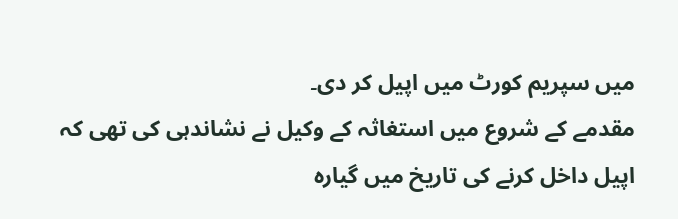میں سپریم کورٹ میں اپیل کر دی۔
مقدمے کے شروع میں استغاثہ کے وکیل نے نشاندہی کی تھی کہ اپیل داخل کرنے کی تاریخ میں گیارہ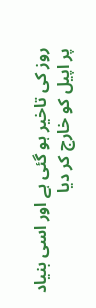روز کی تاخیر ہو گئی ہے اور اسی بنیاد پر اپیل کو خارج کر دیا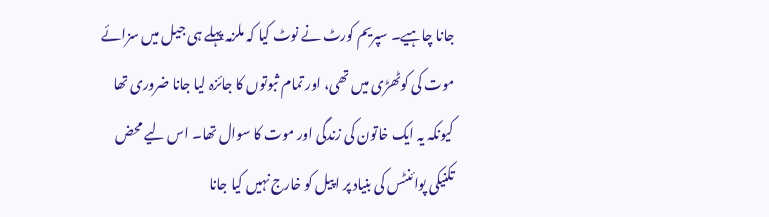جانا چاہیے۔ سپریم کورٹ نے نوٹ کیا کہ ملزمہ پہلے ہی جیل میں سزائے موت کی کوٹھڑی میں تھی، اور تمام ثبوتوں کا جائزہ لیا جانا ضروری تھا کیونکہ یہ ایک خاتون کی زندگی اور موت کا سوال تھا۔ اس لیے محض تکنیکی پوائنٹس کی بنیاد پر اپیل کو خارج نہیں کیا جانا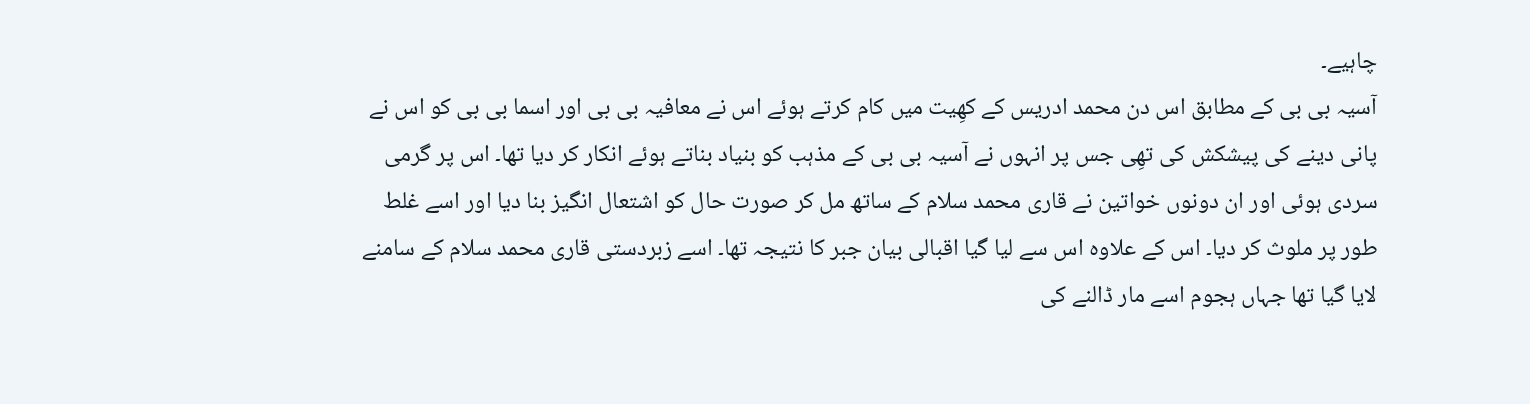چاہیے۔
آسیہ بی بی کے مطابق اس دن محمد ادریس کے کھِیت میں کام کرتے ہوئے اس نے معافیہ بی بی اور اسما بی بی کو اس نے پانی دینے کی پیشکش کی تھِی جس پر انہوں نے آسیہ بی بی کے مذہب کو بنیاد بناتے ہوئے انکار کر دیا تھا۔ اس پر گرمی سردی ہوئی اور ان دونوں خواتین نے قاری محمد سلام کے ساتھ مل کر صورت حال کو اشتعال انگیز بنا دیا اور اسے غلط طور پر ملوث کر دیا۔ اس کے علاوہ اس سے لیا گیا اقبالی بیان جبر کا نتیجہ تھا۔ اسے زبردستی قاری محمد سلام کے سامنے لایا گیا تھا جہاں ہجوم اسے مار ڈالنے کی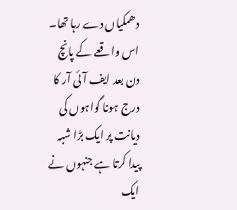دھمکیاں دے رہا تھا۔ اس واقعے کے پانچ دن بعد ایف آئی آر کا درج ہونا گواہوں کی دیانت پر ایک بڑا شبہ پیدا کرتا ہے جنہوں نے ایک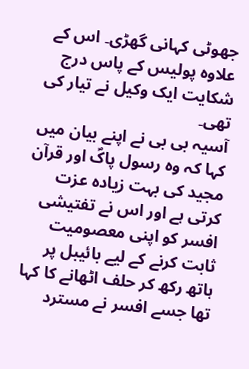جھوٹی کہانی گھڑی۔ اس کے علاوہ پولیس کے پاس درج شکایت ایک وکیل نے تیار کی تھی۔
آسیہ بی بی نے اپنے بیان میں کہا کہ وہ رسول پاکؐ اور قرآن مجید کی بہت زیادہ عزت کرتی ہے اور اس نے تفتیشی افسر کو اپنی معصومیت ثابت کرنے کے لیے بائیبل پر ہاتھ رکھ کر حلف اٹھانے کا کہا تھا جسے افسر نے مسترد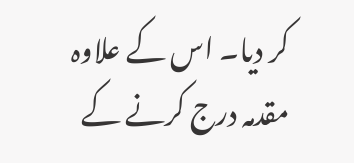کر دیا۔ اس کے علاوہ مقدمہ درج کرنے کے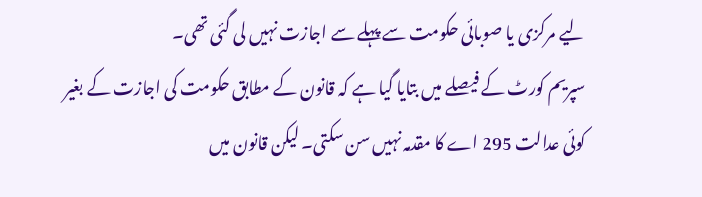لیے مرکزی یا صوبائی حکومت سے پہلے سے اجازت نہیں لی گئی تھی۔
سپریم کورٹ کے فیصلے میں بتایا گیا ہے کہ قانون کے مطابق حکومت کی اجازت کے بغیر کوئی عدالت 295 اے کا مقدمہ نہیں سن سکتی۔ لیکن قانون میں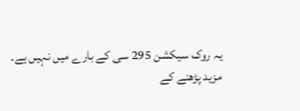یہ روک سیکشن 295 سی کے بارے میں نہیں ہے۔
مزید پڑھنے کے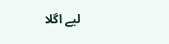لیے اگلا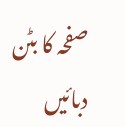صفحہ کا بٹن دبائیں